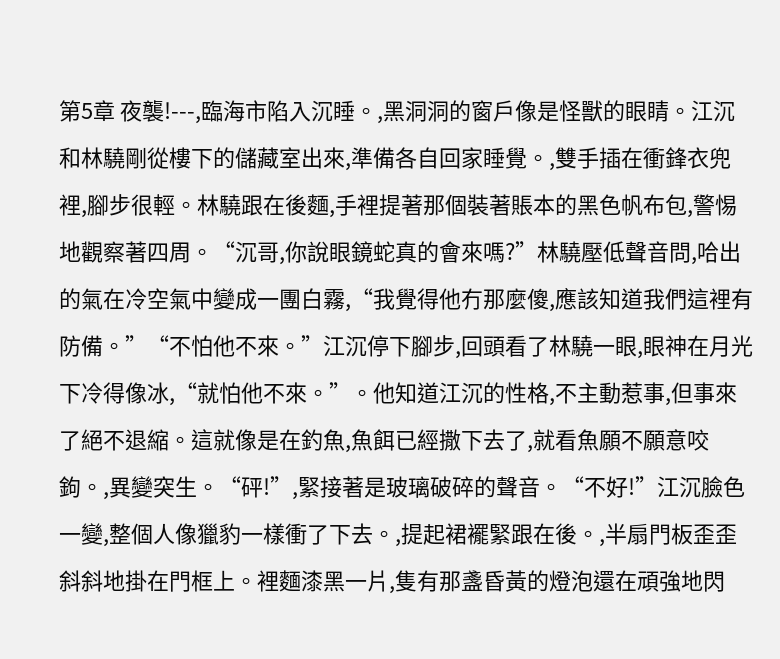第5章 夜襲!---,臨海市陷入沉睡。,黑洞洞的窗戶像是怪獸的眼睛。江沉和林驍剛從樓下的儲藏室出來,準備各自回家睡覺。,雙手插在衝鋒衣兜裡,腳步很輕。林驍跟在後麵,手裡提著那個裝著賬本的黑色帆布包,警惕地觀察著四周。“沉哥,你說眼鏡蛇真的會來嗎?”林驍壓低聲音問,哈出的氣在冷空氣中變成一團白霧,“我覺得他冇那麼傻,應該知道我們這裡有防備。”“不怕他不來。”江沉停下腳步,回頭看了林驍一眼,眼神在月光下冷得像冰,“就怕他不來。”。他知道江沉的性格,不主動惹事,但事來了絕不退縮。這就像是在釣魚,魚餌已經撒下去了,就看魚願不願意咬鉤。,異變突生。“砰!”,緊接著是玻璃破碎的聲音。“不好!”江沉臉色一變,整個人像獵豹一樣衝了下去。,提起裙襬緊跟在後。,半扇門板歪歪斜斜地掛在門框上。裡麵漆黑一片,隻有那盞昏黃的燈泡還在頑強地閃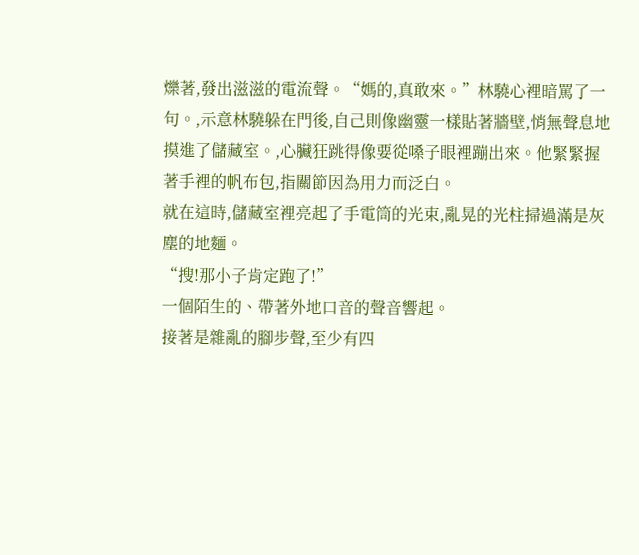爍著,發出滋滋的電流聲。“媽的,真敢來。”林驍心裡暗罵了一句。,示意林驍躲在門後,自己則像幽靈一樣貼著牆壁,悄無聲息地摸進了儲藏室。,心臟狂跳得像要從嗓子眼裡蹦出來。他緊緊握著手裡的帆布包,指關節因為用力而泛白。
就在這時,儲藏室裡亮起了手電筒的光束,亂晃的光柱掃過滿是灰塵的地麵。
“搜!那小子肯定跑了!”
一個陌生的、帶著外地口音的聲音響起。
接著是雜亂的腳步聲,至少有四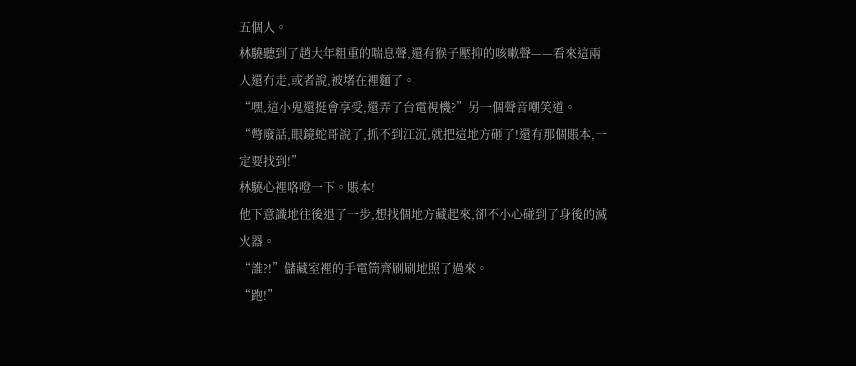五個人。
林驍聽到了趙大年粗重的喘息聲,還有猴子壓抑的咳嗽聲——看來這兩人還冇走,或者說,被堵在裡麵了。
“嘿,這小鬼還挺會享受,還弄了台電視機?”另一個聲音嘲笑道。
“彆廢話,眼鏡蛇哥說了,抓不到江沉,就把這地方砸了!還有那個賬本,一定要找到!”
林驍心裡咯噔一下。賬本!
他下意識地往後退了一步,想找個地方藏起來,卻不小心碰到了身後的滅火器。
“誰?!”儲藏室裡的手電筒齊刷刷地照了過來。
“跑!”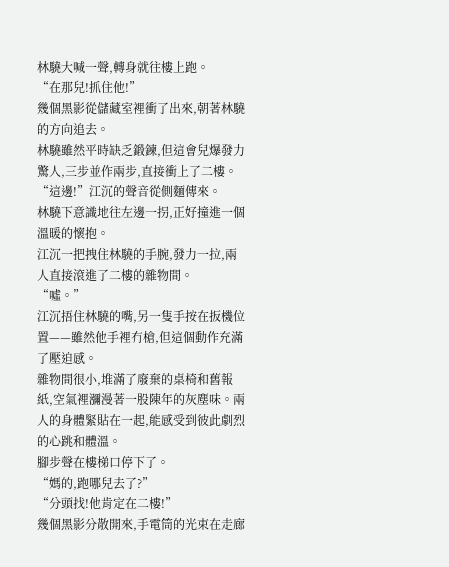林驍大喊一聲,轉身就往樓上跑。
“在那兒!抓住他!”
幾個黑影從儲藏室裡衝了出來,朝著林驍的方向追去。
林驍雖然平時缺乏鍛鍊,但這會兒爆發力驚人,三步並作兩步,直接衝上了二樓。
“這邊!”江沉的聲音從側麵傳來。
林驍下意識地往左邊一拐,正好撞進一個溫暖的懷抱。
江沉一把拽住林驍的手腕,發力一拉,兩人直接滾進了二樓的雜物間。
“噓。”
江沉捂住林驍的嘴,另一隻手按在扳機位置——雖然他手裡冇槍,但這個動作充滿了壓迫感。
雜物間很小,堆滿了廢棄的桌椅和舊報紙,空氣裡瀰漫著一股陳年的灰塵味。兩人的身體緊貼在一起,能感受到彼此劇烈的心跳和體溫。
腳步聲在樓梯口停下了。
“媽的,跑哪兒去了?”
“分頭找!他肯定在二樓!”
幾個黑影分散開來,手電筒的光束在走廊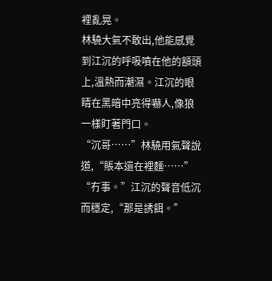裡亂晃。
林驍大氣不敢出,他能感覺到江沉的呼吸噴在他的額頭上,溫熱而潮濕。江沉的眼睛在黑暗中亮得嚇人,像狼一樣盯著門口。
“沉哥……”林驍用氣聲說道,“賬本還在裡麵……”
“冇事。”江沉的聲音低沉而穩定,“那是誘餌。”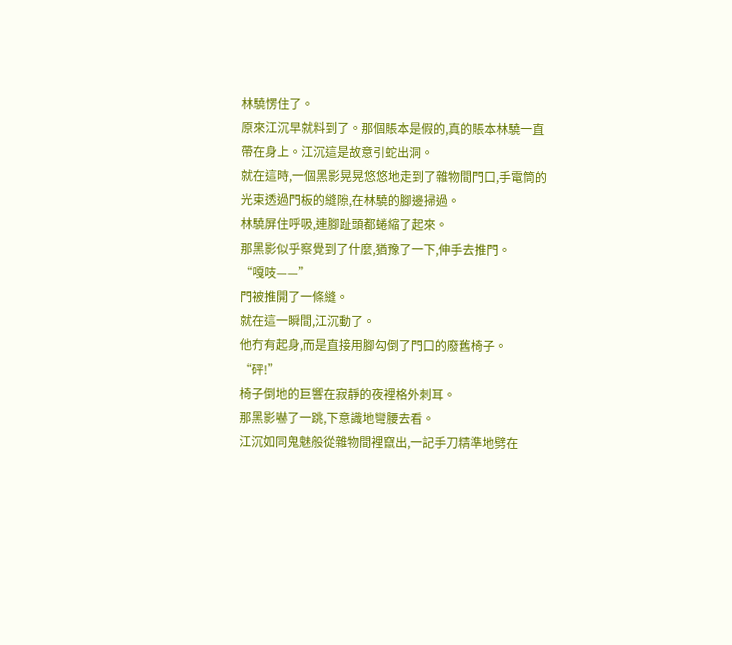林驍愣住了。
原來江沉早就料到了。那個賬本是假的,真的賬本林驍一直帶在身上。江沉這是故意引蛇出洞。
就在這時,一個黑影晃晃悠悠地走到了雜物間門口,手電筒的光束透過門板的縫隙,在林驍的腳邊掃過。
林驍屏住呼吸,連腳趾頭都蜷縮了起來。
那黑影似乎察覺到了什麼,猶豫了一下,伸手去推門。
“嘎吱——”
門被推開了一條縫。
就在這一瞬間,江沉動了。
他冇有起身,而是直接用腳勾倒了門口的廢舊椅子。
“砰!”
椅子倒地的巨響在寂靜的夜裡格外刺耳。
那黑影嚇了一跳,下意識地彎腰去看。
江沉如同鬼魅般從雜物間裡竄出,一記手刀精準地劈在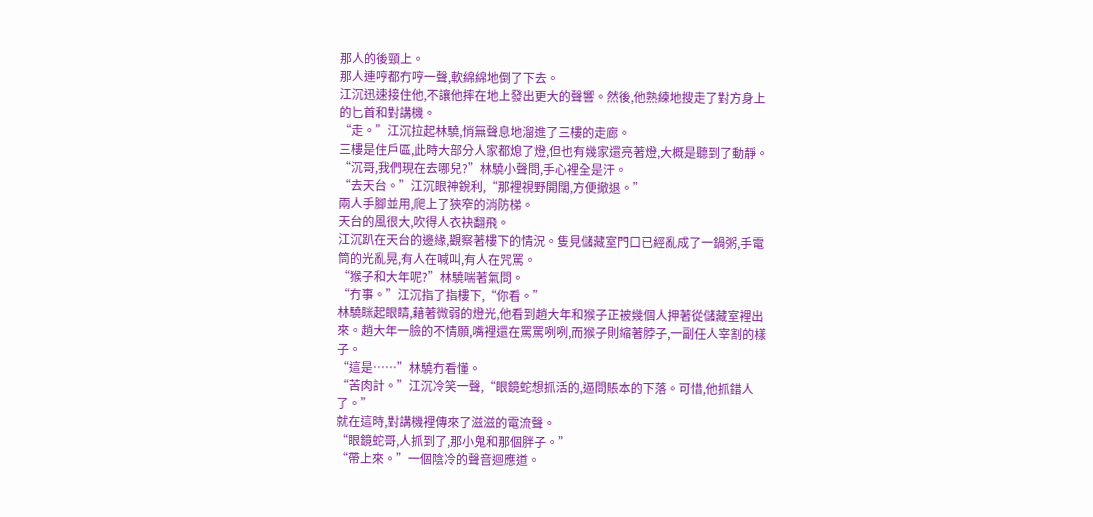那人的後頸上。
那人連哼都冇哼一聲,軟綿綿地倒了下去。
江沉迅速接住他,不讓他摔在地上發出更大的聲響。然後,他熟練地搜走了對方身上的匕首和對講機。
“走。”江沉拉起林驍,悄無聲息地溜進了三樓的走廊。
三樓是住戶區,此時大部分人家都熄了燈,但也有幾家還亮著燈,大概是聽到了動靜。
“沉哥,我們現在去哪兒?”林驍小聲問,手心裡全是汗。
“去天台。”江沉眼神銳利,“那裡視野開闊,方便撤退。”
兩人手腳並用,爬上了狹窄的消防梯。
天台的風很大,吹得人衣袂翻飛。
江沉趴在天台的邊緣,觀察著樓下的情況。隻見儲藏室門口已經亂成了一鍋粥,手電筒的光亂晃,有人在喊叫,有人在咒罵。
“猴子和大年呢?”林驍喘著氣問。
“冇事。”江沉指了指樓下,“你看。”
林驍眯起眼睛,藉著微弱的燈光,他看到趙大年和猴子正被幾個人押著從儲藏室裡出來。趙大年一臉的不情願,嘴裡還在罵罵咧咧,而猴子則縮著脖子,一副任人宰割的樣子。
“這是……”林驍冇看懂。
“苦肉計。”江沉冷笑一聲,“眼鏡蛇想抓活的,逼問賬本的下落。可惜,他抓錯人了。”
就在這時,對講機裡傳來了滋滋的電流聲。
“眼鏡蛇哥,人抓到了,那小鬼和那個胖子。”
“帶上來。”一個陰冷的聲音迴應道。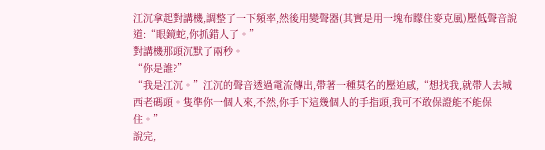江沉拿起對講機,調整了一下頻率,然後用變聲器(其實是用一塊布矇住麥克風)壓低聲音說道:“眼鏡蛇,你抓錯人了。”
對講機那頭沉默了兩秒。
“你是誰?”
“我是江沉。”江沉的聲音透過電流傳出,帶著一種莫名的壓迫感,“想找我,就帶人去城西老碼頭。隻準你一個人來,不然,你手下這幾個人的手指頭,我可不敢保證能不能保住。”
說完,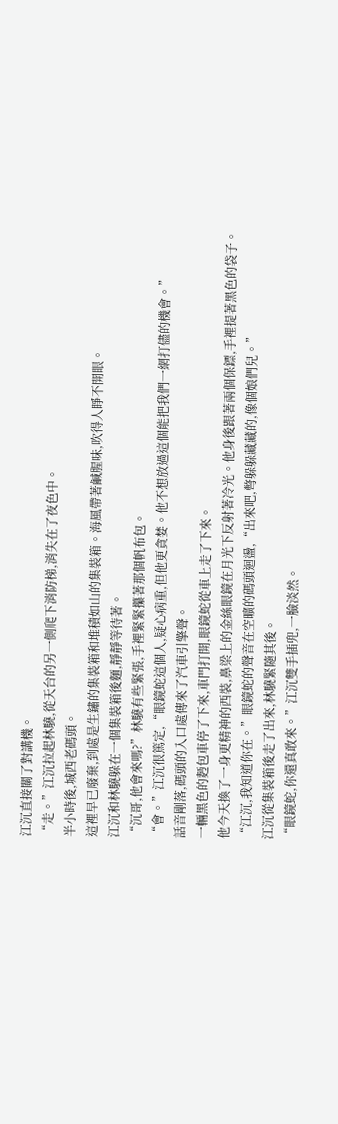江沉直接關了對講機。
“走。”江沉拉起林驍,從天台的另一側爬下消防梯,消失在了夜色中。
半小時後,城西老碼頭。
這裡早已廢棄,到處是生鏽的集裝箱和堆積如山的集裝箱。海風帶著鹹腥味,吹得人睜不開眼。
江沉和林驍躲在一個集裝箱後麵,靜靜等待著。
“沉哥,他會來嗎?”林驍有些緊張,手裡緊緊攥著那個帆布包。
“會。”江沉很篤定,“眼鏡蛇這個人,疑心病重,但他更貪婪。他不想放過這個能把我們一網打儘的機會。”
話音剛落,碼頭的入口處傳來了汽車引擎聲。
一輛黑色的麪包車停了下來,車門打開,眼鏡蛇從車上走了下來。
他今天換了一身更精神的西裝,鼻梁上的金絲眼鏡在月光下反射著冷光。他身後跟著兩個保鏢,手裡提著黑色的袋子。
“江沉,我知道你在。”眼鏡蛇的聲音在空曠的碼頭迴盪,“出來吧,彆躲躲藏藏的,像個娘們兒。”
江沉從集裝箱後走了出來,林驍緊隨其後。
“眼鏡蛇,你還真敢來。”江沉雙手插兜,一臉淡然。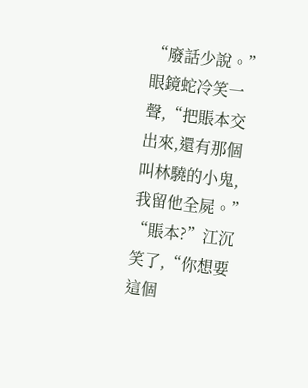“廢話少說。”眼鏡蛇冷笑一聲,“把賬本交出來,還有那個叫林驍的小鬼,我留他全屍。”
“賬本?”江沉笑了,“你想要這個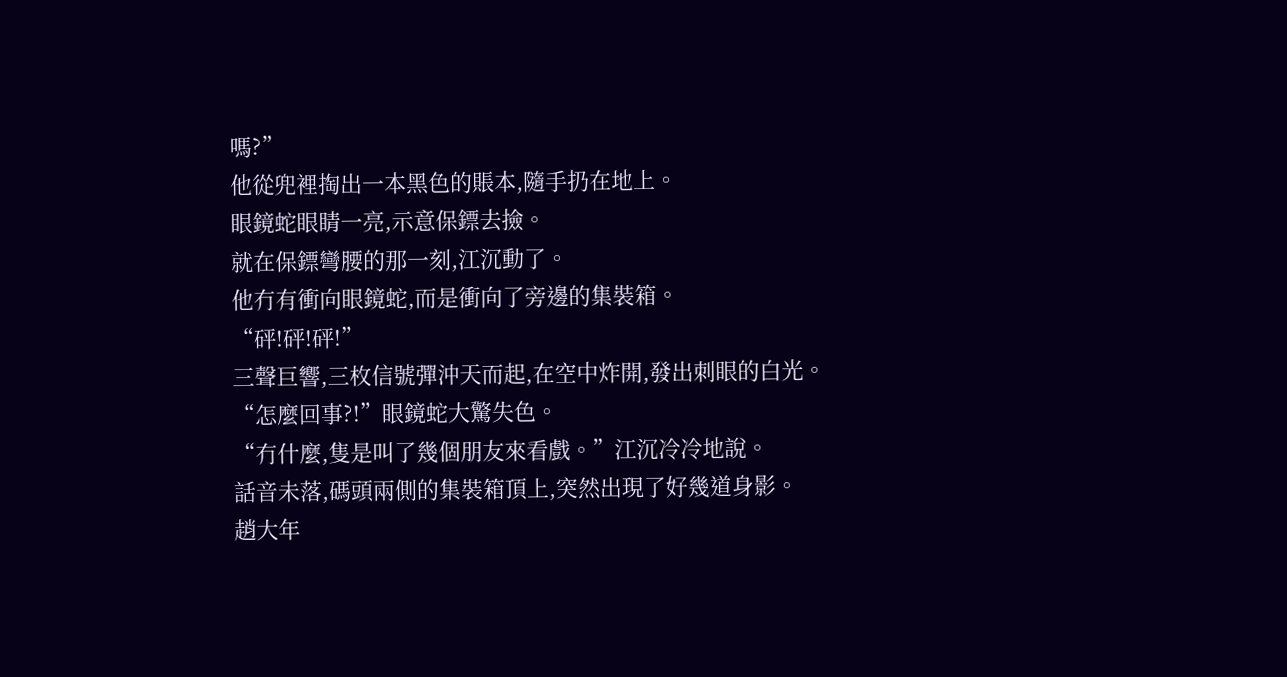嗎?”
他從兜裡掏出一本黑色的賬本,隨手扔在地上。
眼鏡蛇眼睛一亮,示意保鏢去撿。
就在保鏢彎腰的那一刻,江沉動了。
他冇有衝向眼鏡蛇,而是衝向了旁邊的集裝箱。
“砰!砰!砰!”
三聲巨響,三枚信號彈沖天而起,在空中炸開,發出刺眼的白光。
“怎麼回事?!”眼鏡蛇大驚失色。
“冇什麼,隻是叫了幾個朋友來看戲。”江沉冷冷地說。
話音未落,碼頭兩側的集裝箱頂上,突然出現了好幾道身影。
趙大年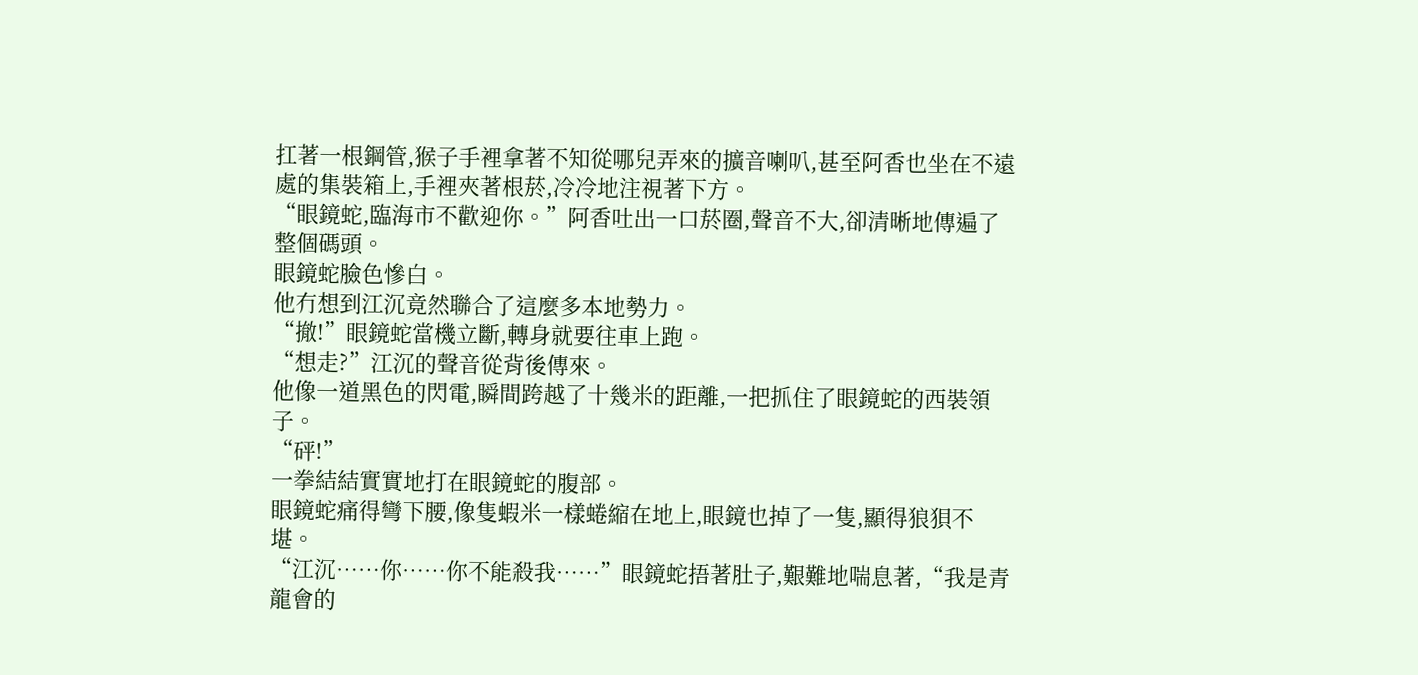扛著一根鋼管,猴子手裡拿著不知從哪兒弄來的擴音喇叭,甚至阿香也坐在不遠處的集裝箱上,手裡夾著根菸,冷冷地注視著下方。
“眼鏡蛇,臨海市不歡迎你。”阿香吐出一口菸圈,聲音不大,卻清晰地傳遍了整個碼頭。
眼鏡蛇臉色慘白。
他冇想到江沉竟然聯合了這麼多本地勢力。
“撤!”眼鏡蛇當機立斷,轉身就要往車上跑。
“想走?”江沉的聲音從背後傳來。
他像一道黑色的閃電,瞬間跨越了十幾米的距離,一把抓住了眼鏡蛇的西裝領子。
“砰!”
一拳結結實實地打在眼鏡蛇的腹部。
眼鏡蛇痛得彎下腰,像隻蝦米一樣蜷縮在地上,眼鏡也掉了一隻,顯得狼狽不堪。
“江沉……你……你不能殺我……”眼鏡蛇捂著肚子,艱難地喘息著,“我是青龍會的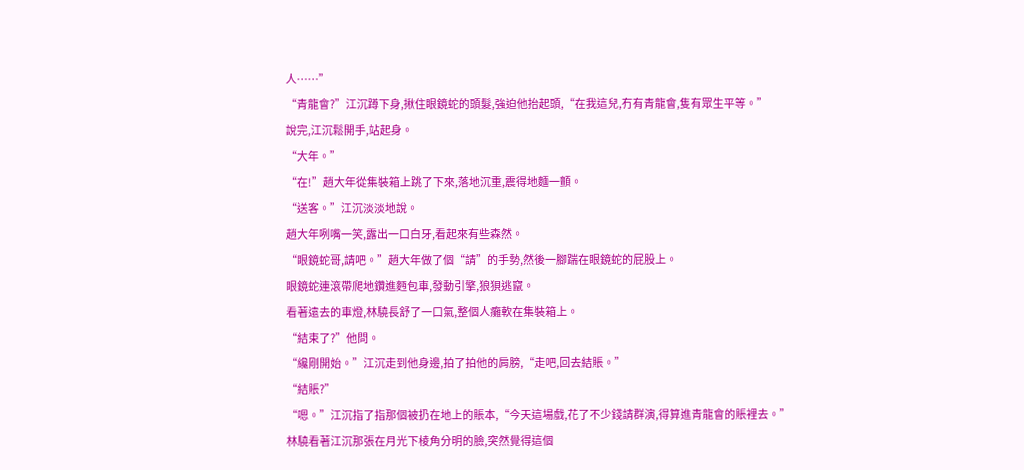人……”
“青龍會?”江沉蹲下身,揪住眼鏡蛇的頭髮,強迫他抬起頭,“在我這兒,冇有青龍會,隻有眾生平等。”
說完,江沉鬆開手,站起身。
“大年。”
“在!”趙大年從集裝箱上跳了下來,落地沉重,震得地麵一顫。
“送客。”江沉淡淡地說。
趙大年咧嘴一笑,露出一口白牙,看起來有些森然。
“眼鏡蛇哥,請吧。”趙大年做了個“請”的手勢,然後一腳踹在眼鏡蛇的屁股上。
眼鏡蛇連滾帶爬地鑽進麪包車,發動引擎,狼狽逃竄。
看著遠去的車燈,林驍長舒了一口氣,整個人癱軟在集裝箱上。
“結束了?”他問。
“纔剛開始。”江沉走到他身邊,拍了拍他的肩膀,“走吧,回去結賬。”
“結賬?”
“嗯。”江沉指了指那個被扔在地上的賬本,“今天這場戲,花了不少錢請群演,得算進青龍會的賬裡去。”
林驍看著江沉那張在月光下棱角分明的臉,突然覺得這個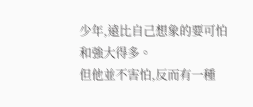少年,遠比自己想象的要可怕和強大得多。
但他並不害怕,反而有一種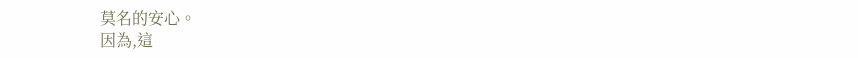莫名的安心。
因為,這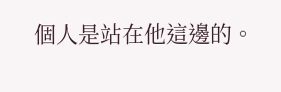個人是站在他這邊的。